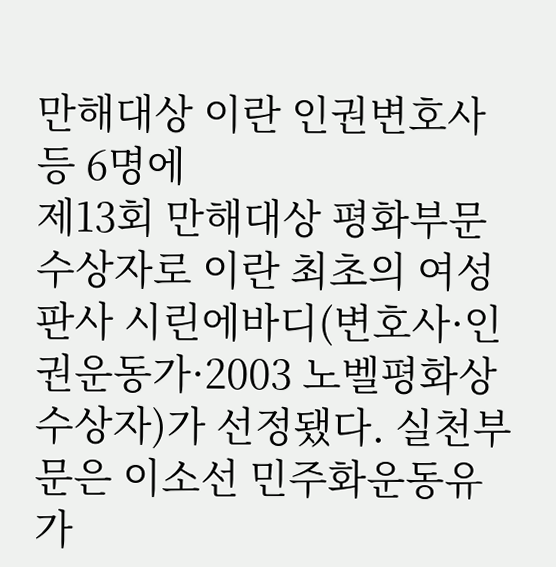만해대상 이란 인권변호사 등 6명에
제13회 만해대상 평화부문 수상자로 이란 최초의 여성판사 시린에바디(변호사·인권운동가·2003 노벨평화상 수상자)가 선정됐다. 실천부문은 이소선 민주화운동유가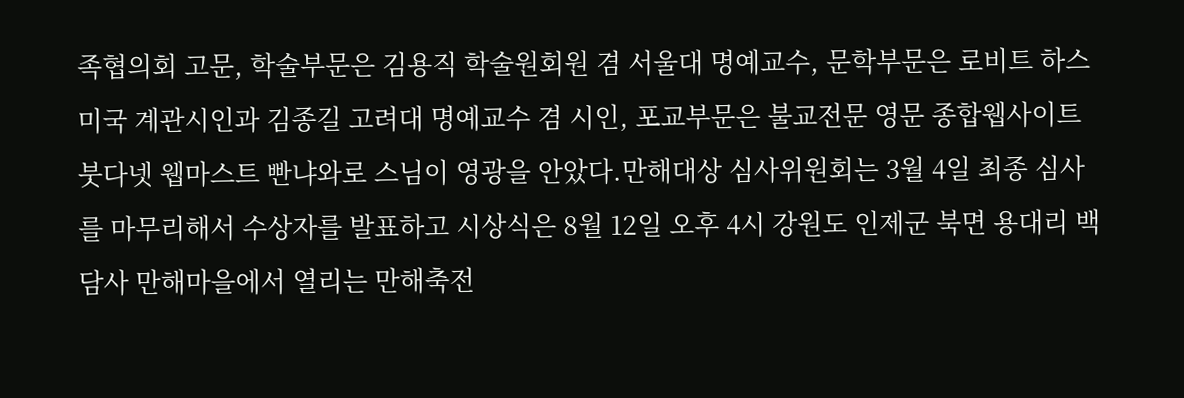족협의회 고문, 학술부문은 김용직 학술원회원 겸 서울대 명예교수, 문학부문은 로비트 하스 미국 계관시인과 김종길 고려대 명예교수 겸 시인, 포교부문은 불교전문 영문 종합웹사이트 붓다넷 웹마스트 빤냐와로 스님이 영광을 안았다.만해대상 심사위원회는 3월 4일 최종 심사를 마무리해서 수상자를 발표하고 시상식은 8월 12일 오후 4시 강원도 인제군 북면 용대리 백담사 만해마을에서 열리는 만해축전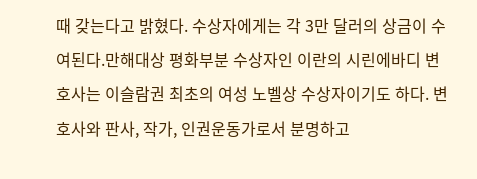때 갖는다고 밝혔다. 수상자에게는 각 3만 달러의 상금이 수여된다.만해대상 평화부분 수상자인 이란의 시린에바디 변호사는 이슬람권 최초의 여성 노벨상 수상자이기도 하다. 변호사와 판사, 작가, 인권운동가로서 분명하고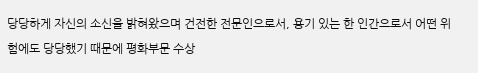당당하게 자신의 소신을 밝혀왔으며 건전한 전문인으로서, 용기 있는 한 인간으로서 어떤 위험에도 당당했기 때문에 평화부문 수상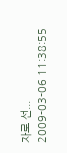자로 선...
2009-03-06 11:38:55